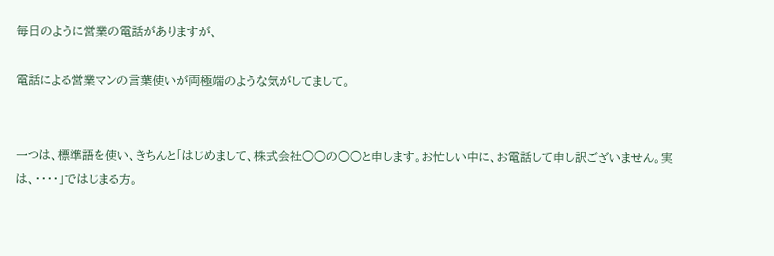毎日のように営業の電話がありますが、

電話による営業マンの言葉使いが両極端のような気がしてまして。


一つは、標準語を使い、きちんと「はじめまして、株式会社○○の○○と申します。お忙しい中に、お電話して申し訳ございません。実は、・・・・」ではじまる方。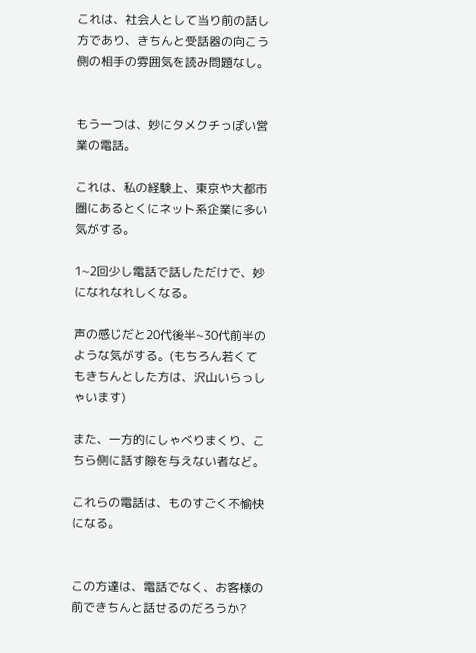これは、社会人として当り前の話し方であり、きちんと受話器の向こう側の相手の雰囲気を読み問題なし。


もう一つは、妙にタメクチっぽい営業の電話。

これは、私の経験上、東京や大都市圏にあるとくにネット系企業に多い気がする。

1~2回少し電話で話しただけで、妙になれなれしくなる。

声の感じだと20代後半~30代前半のような気がする。(もちろん若くてもきちんとした方は、沢山いらっしゃいます)

また、一方的にしゃべりまくり、こちら側に話す隙を与えない者など。

これらの電話は、ものすごく不愉快になる。


この方達は、電話でなく、お客様の前できちんと話せるのだろうか?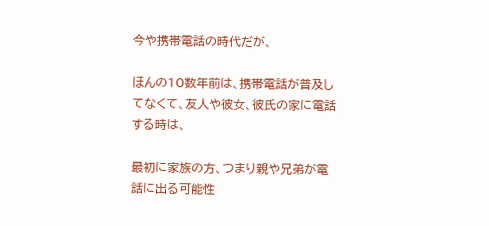今や携帯電話の時代だが、

ほんの10数年前は、携帯電話が普及してなくて、友人や彼女、彼氏の家に電話する時は、

最初に家族の方、つまり親や兄弟が電話に出る可能性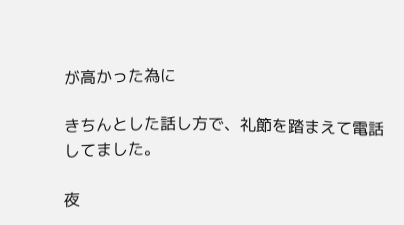が高かった為に

きちんとした話し方で、礼節を踏まえて電話してました。

夜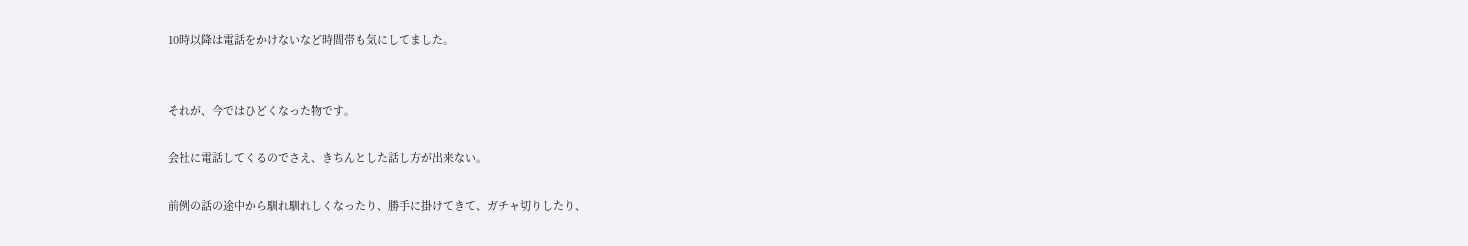10時以降は電話をかけないなど時間帯も気にしてました。


それが、今ではひどくなった物です。

会社に電話してくるのでさえ、きちんとした話し方が出来ない。

前例の話の途中から馴れ馴れしくなったり、勝手に掛けてきて、ガチャ切りしたり、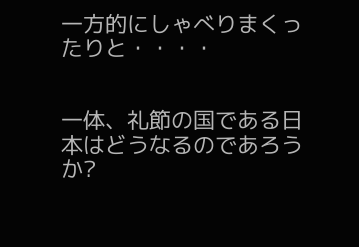一方的にしゃべりまくったりと・・・・


一体、礼節の国である日本はどうなるのであろうか?